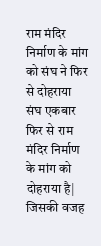राम मंदिर निर्माण के मांग को संघ ने फिर से दोहराया
संघ एकबार फिर से राम मंदिर निर्माण के मांग को दोहराया है| जिसकी वजह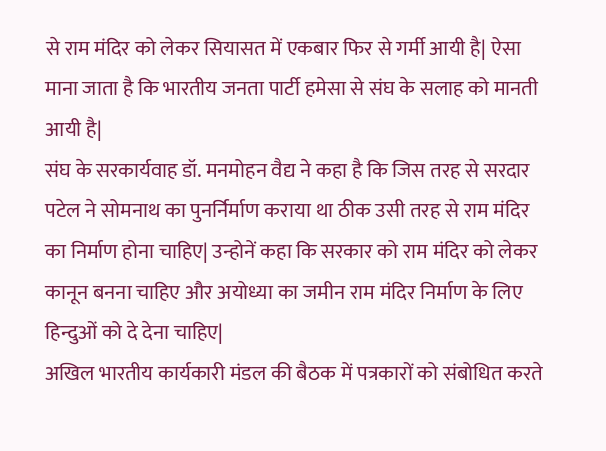से राम मंदिर को लेकर सियासत में एकबार फिर से गर्मी आयी है| ऐसा माना जाता है कि भारतीय जनता पार्टी हमेसा से संघ के सलाह को मानती आयी है|
संघ के सरकार्यवाह डॉ. मनमोहन वैद्य ने कहा है कि जिस तरह से सरदार पटेल ने सोमनाथ का पुनर्निर्माण कराया था ठीक उसी तरह से राम मंदिर का निर्माण होना चाहिए| उन्होनें कहा कि सरकार को राम मंदिर को लेकर कानून बनना चाहिए और अयोध्या का जमीन राम मंदिर निर्माण के लिए हिन्दुओं को दे देना चाहिए|
अखिल भारतीय कार्यकारी मंडल की बैठक में पत्रकारों को संबोधित करते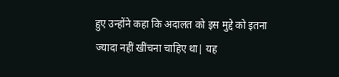हुए उन्होंने कहा कि अदालत को इस मुद्दे को इतना ज्यादा नहीं खींचना चाहिए था| यह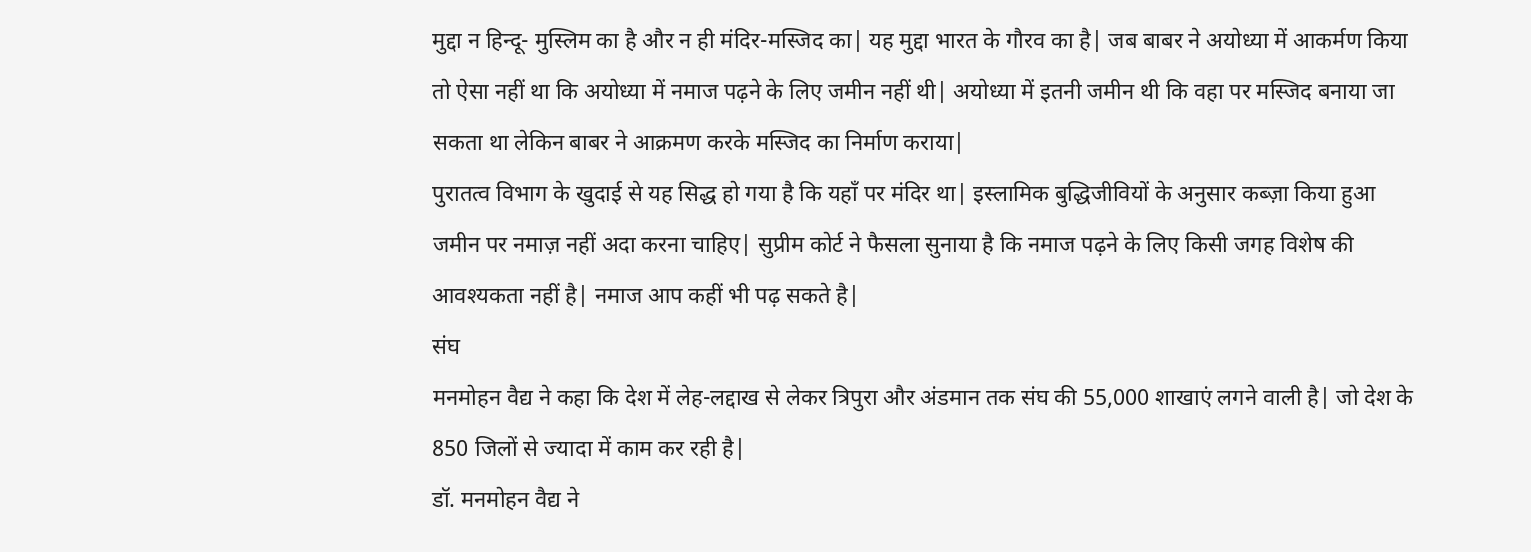मुद्दा न हिन्दू- मुस्लिम का है और न ही मंदिर-मस्जिद का| यह मुद्दा भारत के गौरव का है| जब बाबर ने अयोध्या में आकर्मण किया तो ऐसा नहीं था कि अयोध्या में नमाज पढ़ने के लिए जमीन नहीं थी| अयोध्या में इतनी जमीन थी कि वहा पर मस्जिद बनाया जा सकता था लेकिन बाबर ने आक्रमण करके मस्जिद का निर्माण कराया|
पुरातत्व विभाग के खुदाई से यह सिद्ध हो गया है कि यहाँ पर मंदिर था| इस्लामिक बुद्धिजीवियों के अनुसार कब्ज़ा किया हुआ जमीन पर नमाज़ नहीं अदा करना चाहिए| सुप्रीम कोर्ट ने फैसला सुनाया है कि नमाज पढ़ने के लिए किसी जगह विशेष की आवश्यकता नहीं है| नमाज आप कहीं भी पढ़ सकते है|
संघ
मनमोहन वैद्य ने कहा कि देश में लेह-लद्दाख से लेकर त्रिपुरा और अंडमान तक संघ की 55,000 शाखाएं लगने वाली है| जो देश के 850 जिलों से ज्यादा में काम कर रही है|
डॉ. मनमोहन वैद्य ने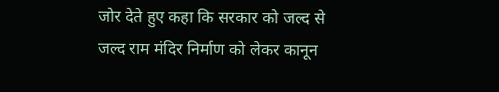जोर देते हुए कहा कि सरकार को जल्द से जल्द राम मंदिर निर्माण को लेकर कानून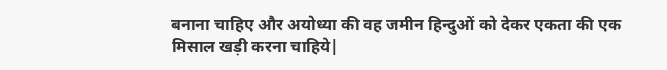बनाना चाहिए और अयोध्या की वह जमीन हिन्दुओं को देकर एकता की एक मिसाल खड़ी करना चाहिये|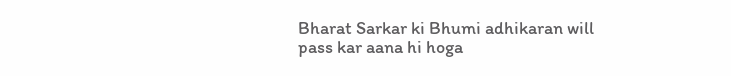Bharat Sarkar ki Bhumi adhikaran will pass kar aana hi hoga